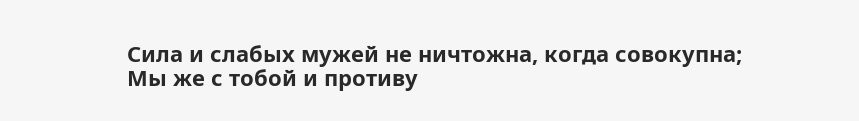Сила и слабых мужей не ничтожна, когда совокупна;
Мы же с тобой и противу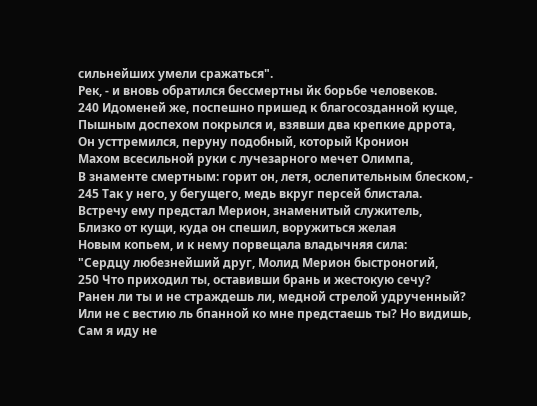сильнейших умели сражаться".
Рек, - и вновь обратился бессмертны йк борьбе человеков.
240 Идоменей же, поспешно пришед к благосозданной куще,
Пышным доспехом покрылся и, взявши два крепкие дррота,
Он усттремился, перуну подобный, который Кронион
Махом всесильной руки с лучезарного мечет Олимпа,
В знаменте смертным: горит он, летя, ослепительным блеском,-
245 Так у него, у бегущего, медь вкруг персей блистала.
Встречу ему предстал Мерион, знаменитый служитель,
Близко от кущи, куда он спешил, воружиться желая
Новым копьем, и к нему порвещала владычняя сила:
"Сердцу любезнейший друг, Молид Мерион быстроногий,
250 Что приходил ты, оставивши брань и жестокую сечу?
Ранен ли ты и не страждешь ли, медной стрелой удрученный?
Или не с вестию ль бпанной ко мне предстаешь ты? Но видишь,
Сам я иду не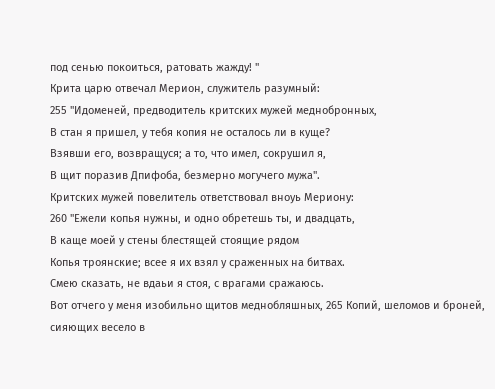под сенью покоиться, ратовать жажду! "
Крита царю отвечал Мерион, служитель разумный:
255 "Идоменей, предводитель критских мужей меднобронных,
В стан я пришел, у тебя копия не осталось ли в куще?
Взявши его, возвращуся; а то, что имел, сокрушил я,
В щит поразив Дпифоба, безмерно могучего мужа".
Критских мужей повелитель ответствовал вноуь Мериону:
260 "Ежели копья нужны, и одно обретешь ты, и двадцать,
В каще моей у стены блестящей стоящие рядом
Копья троянские; всее я их взял у сраженных на битвах.
Смею сказать, не вдаьи я стоя, с врагами сражаюсь.
Вот отчего у меня изобильно щитов меднобляшных, 265 Копий, шеломов и броней, сияющих весело в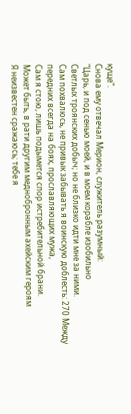куще".
Снова ему отвечал Мерион, служитель разумный:
"Царь, и под сенью моей, и в моем корабле изобильно
Светлых троянских добыч; но не близко идти мне за ними.
Сам похвалюсь, не привык забывать я воинскую доблесть: 270 Между передних всегда на боях, прославляющих мужа,
Сам я стою, лишь подымется спор истребительной брани.
Может быть, в рати другим меднобронным ахейским героям
Я неизвестен сражаюсь; тебе я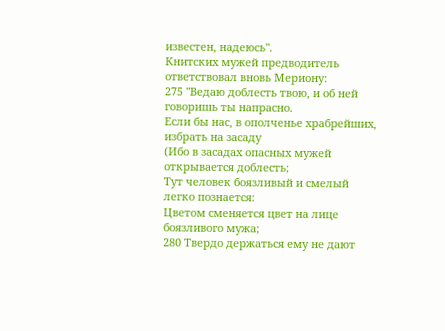известен, надеюсь".
Книтских мужей предводитель ответствовал вновь Мериону:
275 "Ведаю доблесть твою, и об ней говоришь ты напрасно.
Если бы нас, в ополченье храбрейших, избрать на засаду
(Ибо в засадах опасных мужей открывается доблесть;
Тут человек боязливый и смелый легко познается:
Цветом сменяется цвет на лице боязливого мужа;
280 Твердо держаться ему не дают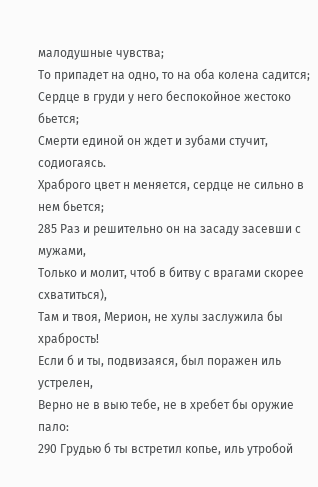малодушные чувства;
То припадет на одно, то на оба колена садится;
Сердце в груди у него беспокойное жестоко бьется;
Смерти единой он ждет и зубами стучит, содиогаясь.
Храброго цвет н меняется, сердце не сильно в нем бьется;
285 Раз и решительно он на засаду засевши с мужами,
Только и молит, чтоб в битву с врагами скорее схватиться),
Там и твоя, Мерион, не хулы заслужила бы храбрость!
Если б и ты, подвизаяся, был поражен иль устрелен,
Верно не в выю тебе, не в хребет бы оружие пало:
290 Грудью б ты встретил копье, иль утробой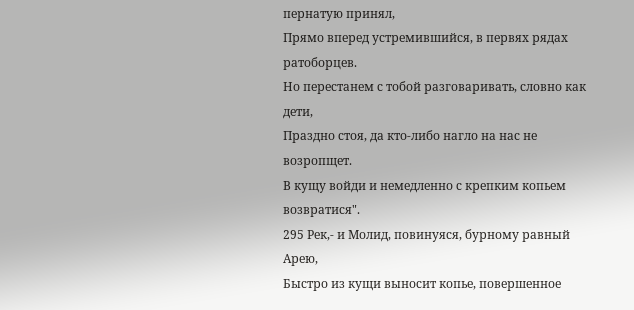пернатую принял,
Прямо вперед устремившийся, в первях рядах ратоборцев.
Но перестанем с тобой разговаривать, словно как дети,
Праздно стоя, да кто-либо нагло на нас не возропщет.
В кущу войди и немедленно с крепким копьем возвратися".
295 Рек,- и Молид, повинуяся, бурному равный Арею,
Быстро из кущи выносит копье, повершенное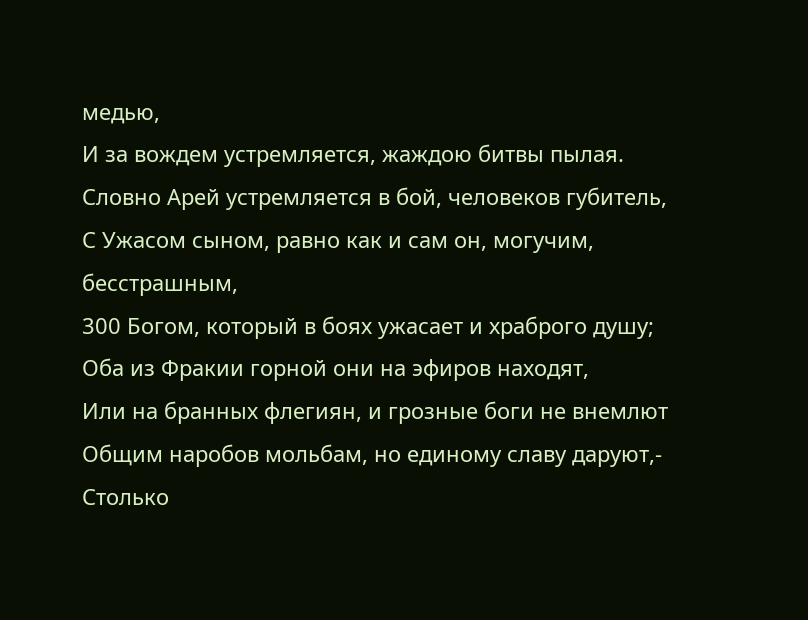медью,
И за вождем устремляется, жаждою битвы пылая.
Словно Арей устремляется в бой, человеков губитель,
С Ужасом сыном, равно как и сам он, могучим, бесстрашным,
300 Богом, который в боях ужасает и храброго душу;
Оба из Фракии горной они на эфиров находят,
Или на бранных флегиян, и грозные боги не внемлют
Общим наробов мольбам, но единому славу даруют,-
Столько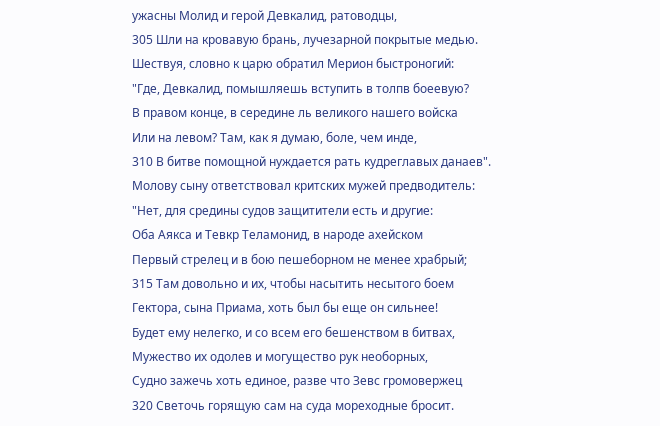ужасны Молид и герой Девкалид, ратоводцы,
305 Шли на кровавую брань, лучезарной покрытые медью.
Шествуя, словно к царю обратил Мерион быстроногий:
"Где, Девкалид, помышляешь вступить в толпв боеевую?
В правом конце, в середине ль великого нашего войска
Или на левом? Там, как я думаю, боле, чем инде,
310 В битве помощной нуждается рать кудреглавых данаев".
Молову сыну ответствовал критских мужей предводитель:
"Нет, для средины судов защитители есть и другие:
Оба Аякса и Тевкр Теламонид, в народе ахейском
Первый стрелец и в бою пешеборном не менее храбрый;
315 Там довольно и их, чтобы насытить несытого боем
Гектора, сына Приама, хоть был бы еще он сильнее!
Будет ему нелегко, и со всем его бешенством в битвах,
Мужество их одолев и могущество рук необорных,
Судно зажечь хоть единое, разве что Зевс громовержец
320 Светочь горящую сам на суда мореходные бросит.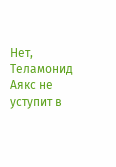Нет, Теламонид Аякс не уступит в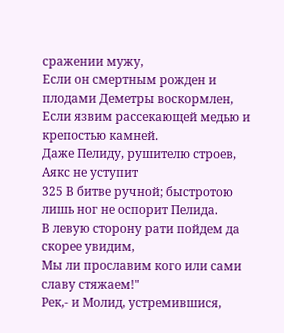сражении мужу,
Если он смертным рожден и плодами Деметры воскормлен,
Если язвим рассекающей медью и крепостью камней.
Даже Пелиду, рушителю строев, Аякс не уступит
325 В битве ручной; быстротою лишь ног не оспорит Пелида.
В левую сторону рати пойдем да скорее увидим,
Мы ли прославим кого или сами славу стяжаем!"
Рек,- и Молид, устремившися,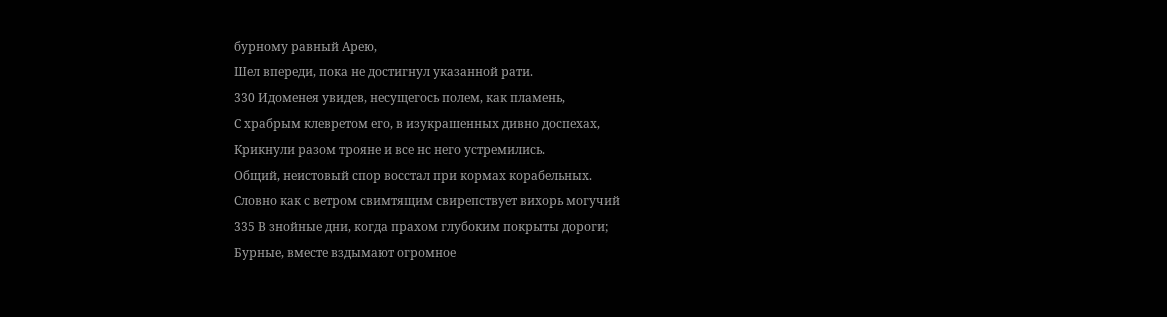бурному равный Арею,
Шел впереди, пока не достигнул указанной рати.
330 Идоменея увидев, несущегось полем, как пламень,
С храбрым клевретом его, в изукрашенных дивно доспехах,
Крикнули разом трояне и все нс него устремились.
Общий, неистовый спор восстал при кормах корабельных.
Словно как с ветром свимтящим свирепствует вихорь могучий
335 В знойные дни, когда прахом глубоким покрыты дороги;
Бурные, вместе вздымают огромное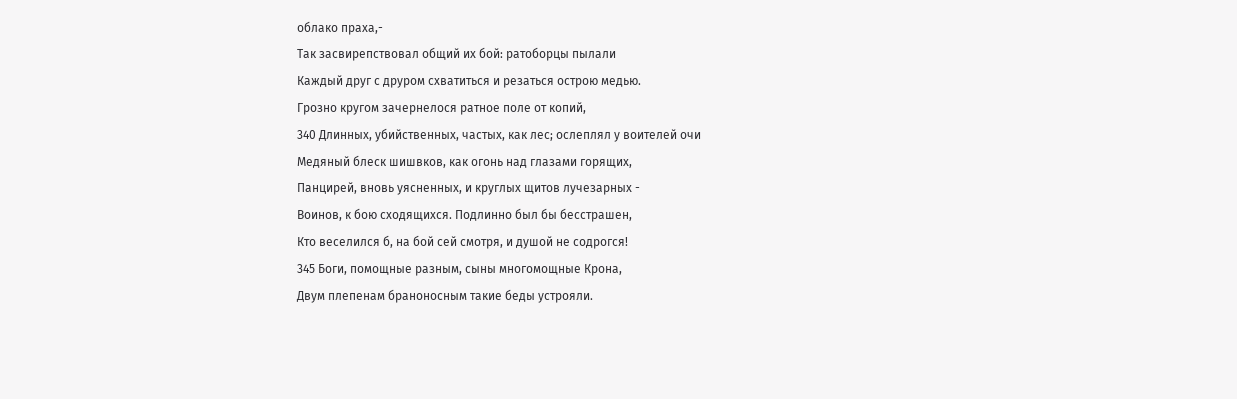облако праха,-
Так засвирепствовал общий их бой: ратоборцы пылали
Каждый друг с друром схватиться и резаться острою медью.
Грозно кругом зачернелося ратное поле от копий,
340 Длинных, убийственных, частых, как лес; ослеплял у воителей очи
Медяный блеск шишвков, как огонь над глазами горящих,
Панцирей, вновь уясненных, и круглых щитов лучезарных -
Воинов, к бою сходящихся. Подлинно был бы бесстрашен,
Кто веселился б, на бой сей смотря, и душой не содрогся!
345 Боги, помощные разным, сыны многомощные Крона,
Двум плепенам браноносным такие беды устрояли.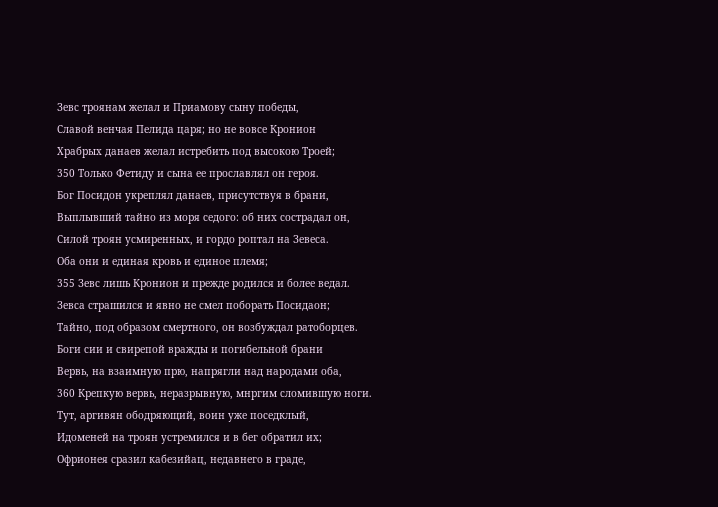Зевс троянам желал и Приамову сыну победы,
Славой венчая Пелида царя; но не вовсе Кронион
Храбрых данаев желал истребить под высокою Троей;
350 Только Фетиду и сына ее прославлял он героя.
Бог Посидон укреплял данаев, присутствуя в брани,
Выплывший тайно из моря седого: об них сострадал он,
Силой троян усмиренных, и гордо роптал на Зевеса.
Оба они и единая кровь и единое племя;
355 Зевс лишь Кронион и прежде родился и более ведал.
Зевса страшился и явно не смел поборать Посидаон;
Тайно, под образом смертного, он возбуждал ратоборцев.
Боги сии и свирепой вражды и погибельной брани
Вервь, на взаимную прю, напрягли над народами оба,
360 Крепкую вервь, неразрывную, мнргим сломившую ноги.
Тут, аргивян ободряющий, воин уже поседклый,
Идоменей на троян устремился и в бег обратил их;
Офрионея сразил кабезийац, недавнего в граде,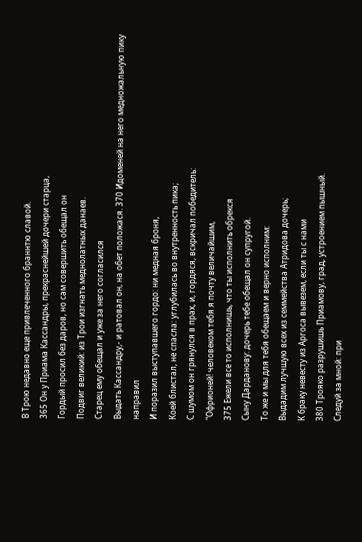В Трою недавно еще привлеченного браннтю славой.
365 Он у Приама Кассандры, прекраснейшей дочери старца,
Гордый просил без даров, но сам совершить обещал он
Подвиг великий: из Трои изгнать меднолатных данаев.
Старец ему обещал и уже за него согласился
Выдать Кассандру,- и ратовал он, на обет положася. 370 Идоменей на него медножальную пику направил
И поразил выступавшего гордо: ни медная броня,
Коей блистал, не спасла: углубилась во внутренность пика;
С шумом он грянулся в прах, и, гордяся, вскричал победитель:
"Офрионей! человеком тебя я почту величайшим,
375 Ежели все то исполнишь, что ты исполнить обрекся
Сыну Дарданову: дочерь тебе обещал он супругой.
То же и мы для тебя обещаем и верно исполним:
Выдадим лучшую всех из семмейства Атридова дочерь;
К браку невесту из Аргоса вывезем, если ты с нами
380 Трояко разрушишь Приамову, град, устроением пышный.
Следуй за мной: при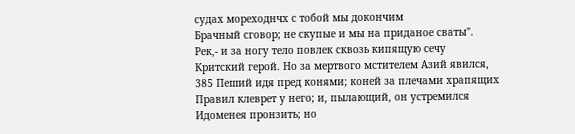судах мореходнчх с тобой мы докончим
Брачный сговор; не скупые и мы на приданое сваты".
Рек,- и за ногу тело повлек сквозь кипящую сечу
Критский герой. Но за мертвого мстителем Азий явился,
385 Пеший идя пред конями; коней за плечами храпящих
Правил клеврет у него; и, пылающий, он устремился
Идоменея пронзить; но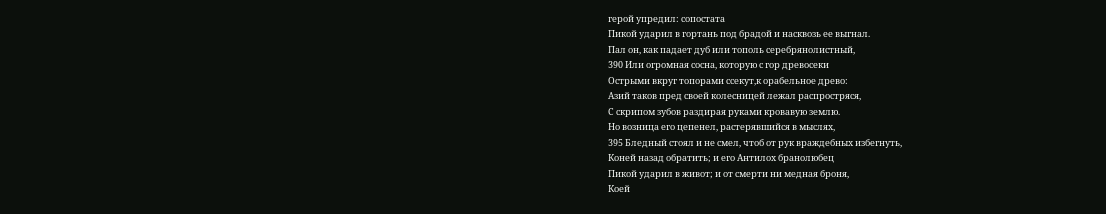герой упредил: сопостата
Пикой ударил в гортань под брадой и насквозь ее выгнал.
Пал он, как падает дуб или тополь серебрянолистный,
390 Или огромная сосна, которую с гор древосеки
Острыми вкруг топорами ссекут,к орабельное древо:
Азий таков пред своей колесницей лежал распростряся,
С скрипом зубов раздирая руками кровавую землю.
Но возница его цепенел, растерявшийся в мыслях,
395 Бледный стоял и не смел, чтоб от рук враждебных избегнуть,
Коней назад обратить; и его Антилох бранолюбец
Пикой ударил в живот; и от смерти ни медная броня,
Коей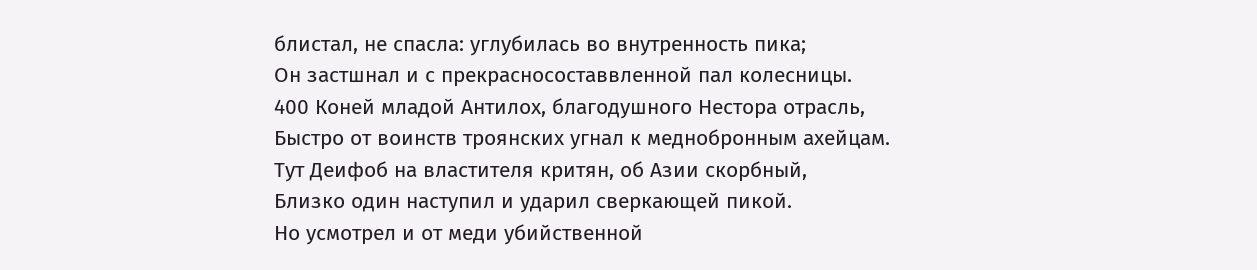блистал, не спасла: углубилась во внутренность пика;
Он застшнал и с прекрасносоставвленной пал колесницы.
400 Коней младой Антилох, благодушного Нестора отрасль,
Быстро от воинств троянских угнал к меднобронным ахейцам.
Тут Деифоб на властителя критян, об Азии скорбный,
Близко один наступил и ударил сверкающей пикой.
Но усмотрел и от меди убийственной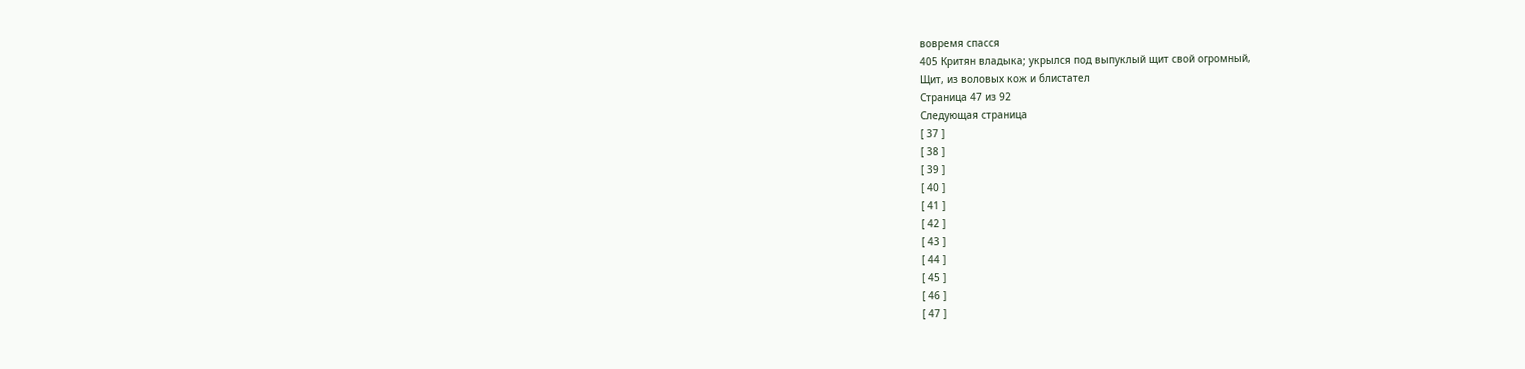вовремя спасся
405 Критян владыка; укрылся под выпуклый щит свой огромный,
Щит, из воловых кож и блистател
Страница 47 из 92
Следующая страница
[ 37 ]
[ 38 ]
[ 39 ]
[ 40 ]
[ 41 ]
[ 42 ]
[ 43 ]
[ 44 ]
[ 45 ]
[ 46 ]
[ 47 ]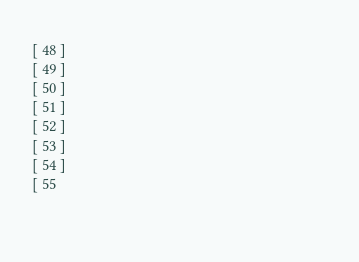[ 48 ]
[ 49 ]
[ 50 ]
[ 51 ]
[ 52 ]
[ 53 ]
[ 54 ]
[ 55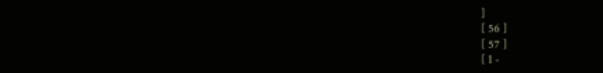]
[ 56 ]
[ 57 ]
[ 1 -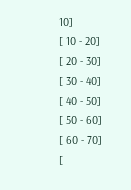10]
[ 10 - 20]
[ 20 - 30]
[ 30 - 40]
[ 40 - 50]
[ 50 - 60]
[ 60 - 70]
[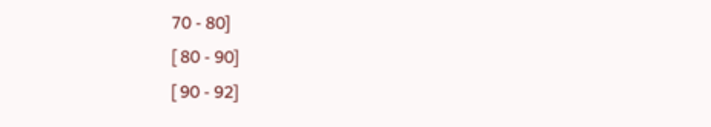70 - 80]
[ 80 - 90]
[ 90 - 92]